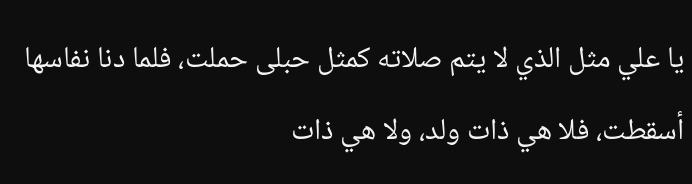يا علي مثل الذي لا يتم صلاته كمثل حبلى حملت، فلما دنا نفاسها أسقطت، فلا هي ذات ولد، ولا هي ذات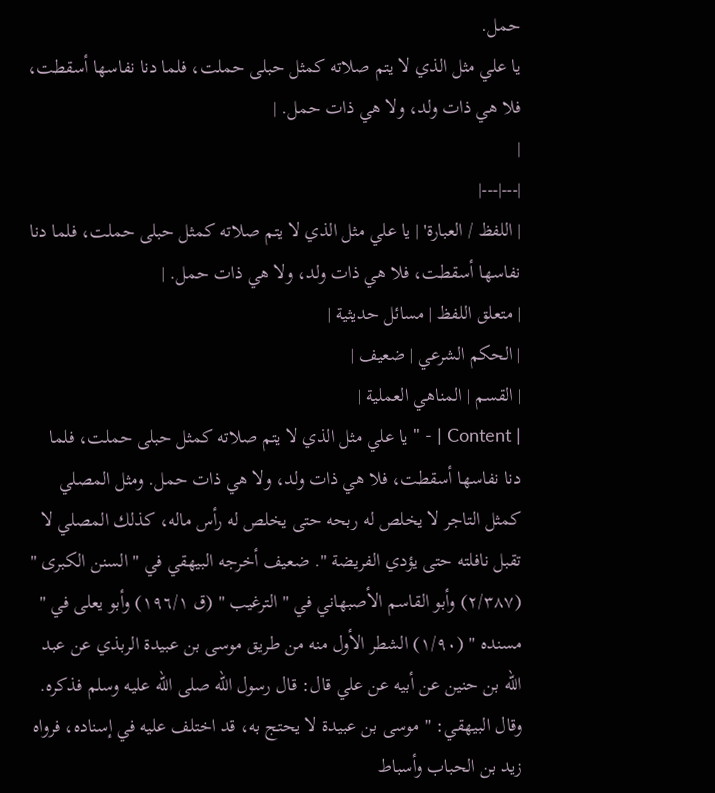حمل.
يا علي مثل الذي لا يتم صلاته كمثل حبلى حملت، فلما دنا نفاسها أسقطت، فلا هي ذات ولد، ولا هي ذات حمل. |
|
|---|---|
| اللفظ / العبارة' | يا علي مثل الذي لا يتم صلاته كمثل حبلى حملت، فلما دنا نفاسها أسقطت، فلا هي ذات ولد، ولا هي ذات حمل. |
| متعلق اللفظ | مسائل حديثية |
| الحكم الشرعي | ضعيف |
| القسم | المناهي العملية |
| Content | - " يا علي مثل الذي لا يتم صلاته كمثل حبلى حملت، فلما دنا نفاسها أسقطت، فلا هي ذات ولد، ولا هي ذات حمل. ومثل المصلي كمثل التاجر لا يخلص له ربحه حتى يخلص له رأس ماله، كذلك المصلي لا تقبل نافلته حتى يؤدي الفريضة ". ضعيف أخرجه البيهقي في " السنن الكبرى " (٢/٣٨٧) وأبو القاسم الأصبهاني في " الترغيب " (ق ١٩٦/١) وأبو يعلى في " مسنده " (١/٩٠) الشطر الأول منه من طريق موسى بن عبيدة الربذي عن عبد الله بن حنين عن أبيه عن علي قال: قال رسول الله صلى الله عليه وسلم فذكره. وقال البيهقي: " موسى بن عبيدة لا يحتج به، قد اختلف عليه في إسناده، فرواه زيد بن الحباب وأسباط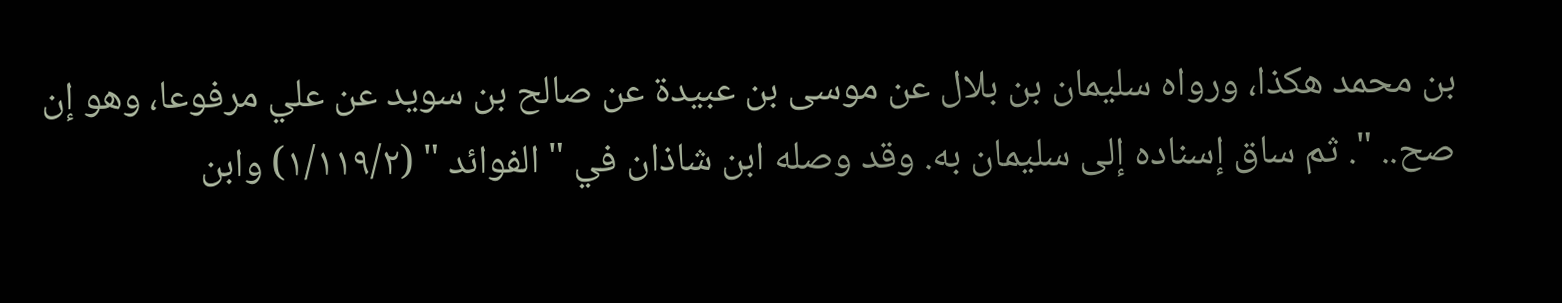بن محمد هكذا، ورواه سليمان بن بلال عن موسى بن عبيدة عن صالح بن سويد عن علي مرفوعا، وهو إن صح.. ". ثم ساق إسناده إلى سليمان به. وقد وصله ابن شاذان في " الفوائد " (١/١١٩/٢) وابن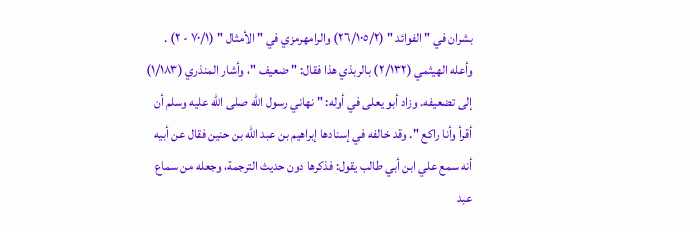بشران في " الفوائد " (٢٦/١٠٥/٢) والرامهرمزي في " الأمثال " (٧٠/١ - ٢) . وأعله الهيثمي (٢/١٣٢) بالربذي هذا فقال: " ضعيف "، وأشار المنذري (١/١٨٣) إلى تضعيفه. وزاد أبو يعلى في أوله: " نهاني رسول الله صلى الله عليه وسلم أن أقرأ وأنا راكع ". وقد خالفه في إسنادها إبراهيم بن عبد الله بن حنين فقال عن أبيه أنه سمع علي ابن أبي طالب يقول: فذكرها دون حديث الترجمة، وجعله من سماع عبد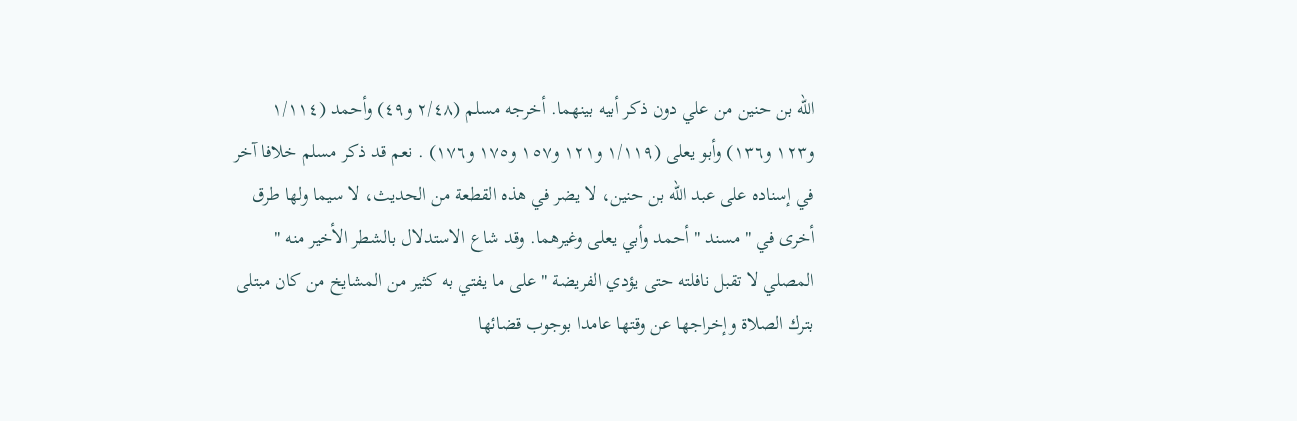الله بن حنين من علي دون ذكر أبيه بينهما. أخرجه مسلم (٢/٤٨ و٤٩) وأحمد (١/١١٤ و١٢٣ و١٣٦) وأبو يعلى (١/١١٩ و١٢١ و١٥٧ و١٧٥ و١٧٦) . نعم قد ذكر مسلم خلافا آخر في إسناده على عبد الله بن حنين، لا يضر في هذه القطعة من الحديث، لا سيما ولها طرق أخرى في " مسند " أحمد وأبي يعلى وغيرهما. وقد شاع الاستدلال بالشطر الأخير منه " المصلي لا تقبل نافلته حتى يؤدي الفريضة " على ما يفتي به كثير من المشايخ من كان مبتلى بترك الصلاة وإخراجها عن وقتها عامدا بوجوب قضائها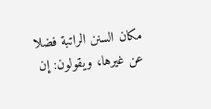مكان السنن الراتبة فضلا عن غيرها، ويقولون: إن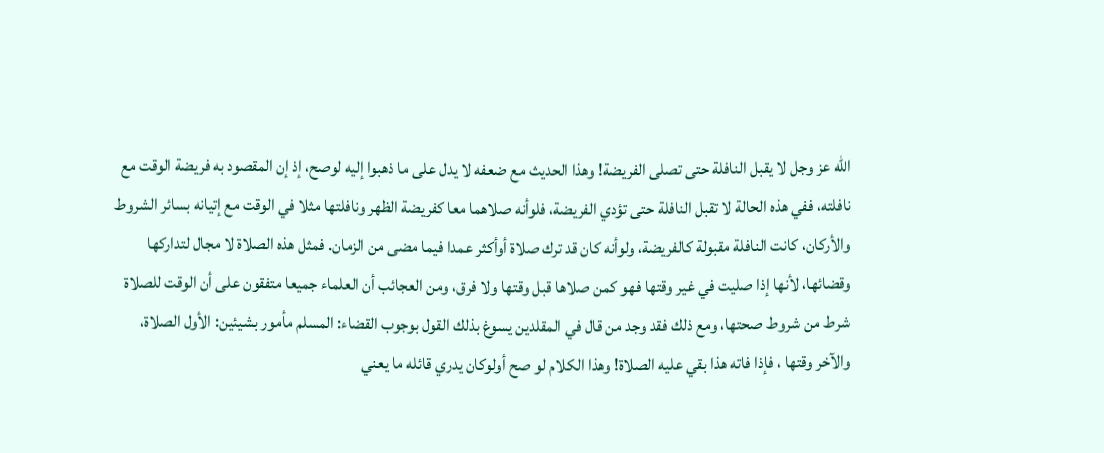الله عز وجل لا يقبل النافلة حتى تصلى الفريضة! وهذا الحديث مع ضعفه لا يدل على ما ذهبوا إليه لوصح، إذ إن المقصود به فريضة الوقت مع نافلته، ففي هذه الحالة لا تقبل النافلة حتى تؤدي الفريضة، فلوأنه صلاهما معا كفريضة الظهر ونافلتها مثلا في الوقت مع إتيانه بسائر الشروط والأركان، كانت النافلة مقبولة كالفريضة، ولوأنه كان قد ترك صلاة أوأكثر عمدا فيما مضى من الزمان. فمثل هذه الصلاة لا مجال لتداركها وقضائها، لأنها إذا صليت في غير وقتها فهو كمن صلاها قبل وقتها ولا فرق، ومن العجائب أن العلماء جميعا متفقون على أن الوقت للصلاة شرط من شروط صحتها، ومع ذلك فقد وجد من قال في المقلدين يسوغ بذلك القول بوجوب القضاء: المسلم مأمور بشيئين: الأول الصلاة، والآخر وقتها ، فإذا فاته هذا بقي عليه الصلاة! وهذا الكلام لو صح أولوكان يدري قائله ما يعني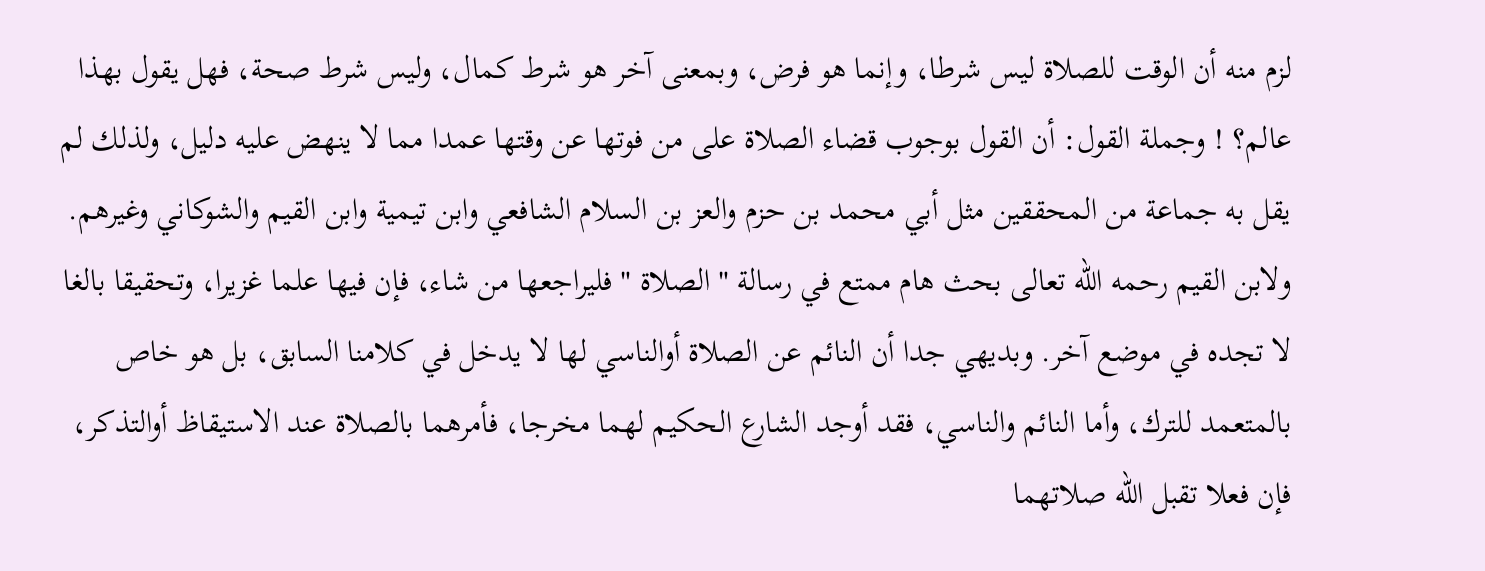لزم منه أن الوقت للصلاة ليس شرطا، وإنما هو فرض، وبمعنى آخر هو شرط كمال، وليس شرط صحة، فهل يقول بهذا عالم؟ ! وجملة القول: أن القول بوجوب قضاء الصلاة على من فوتها عن وقتها عمدا مما لا ينهض عليه دليل، ولذلك لم يقل به جماعة من المحققين مثل أبي محمد بن حزم والعز بن السلام الشافعي وابن تيمية وابن القيم والشوكاني وغيرهم. ولابن القيم رحمه الله تعالى بحث هام ممتع في رسالة " الصلاة " فليراجعها من شاء، فإن فيها علما غزيرا، وتحقيقا بالغا لا تجده في موضع آخر. وبديهي جدا أن النائم عن الصلاة أوالناسي لها لا يدخل في كلامنا السابق، بل هو خاص بالمتعمد للترك، وأما النائم والناسي، فقد أوجد الشارع الحكيم لهما مخرجا، فأمرهما بالصلاة عند الاستيقاظ أوالتذكر، فإن فعلا تقبل الله صلاتهما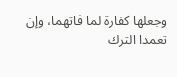وجعلها كفارة لما فاتهما، وإن تعمدا الترك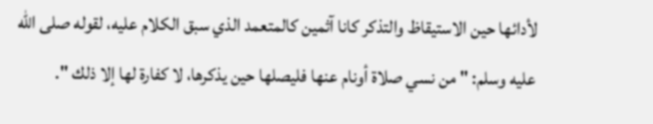لأدائها حين الاستيقاظ والتذكر كانا آثمين كالمتعمد الذي سبق الكلام عليه، لقوله صلى الله عليه وسلم: " من نسي صلاة أونام عنها فليصلها حين يذكرها، لا كفارة لها إلا ذلك ".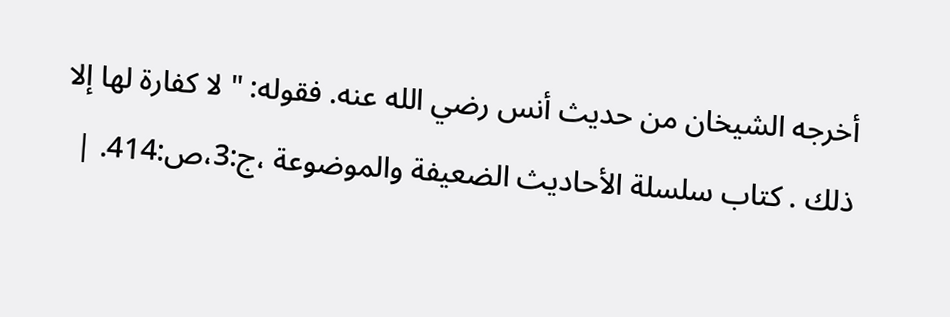أخرجه الشيخان من حديث أنس رضي الله عنه. فقوله: " لا كفارة لها إلا ذلك . كتاب سلسلة الأحاديث الضعيفة والموضوعة ،ج:3،ص:414. |